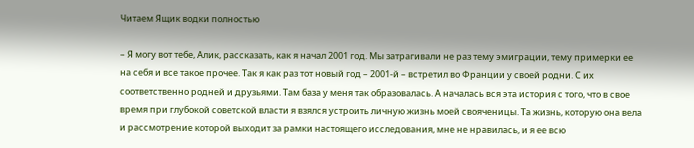Читаем Ящик водки полностью

– Я могу вот тебе, Алик, рассказать, как я начал 2001 год. Мы затрагивали не раз тему эмиграции, тему примерки ее на себя и все такое прочее. Так я как раз тот новый год – 2001-й – встретил во Франции у своей родни. С их соответственно родней и друзьями. Там база у меня так образовалась. А началась вся эта история с того, что в свое время при глубокой советской власти я взялся устроить личную жизнь моей свояченицы. Та жизнь, которую она вела и рассмотрение которой выходит за рамки настоящего исследования, мне не нравилась, и я ее всю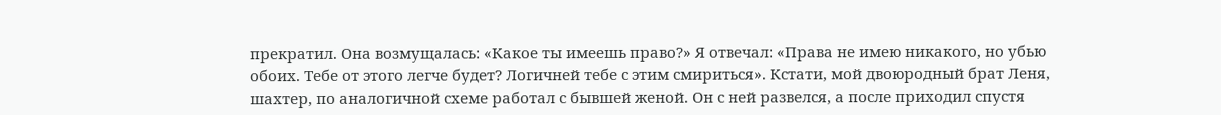прекратил. Она возмущалась: «Какое ты имеешь право?» Я отвечал: «Права не имею никакого, но убью обоих. Тебе от этого легче будет? Логичней тебе с этим смириться». Кстати, мой двоюродный брат Леня, шахтер, по аналогичной схеме работал с бывшей женой. Он с ней развелся, а после приходил спустя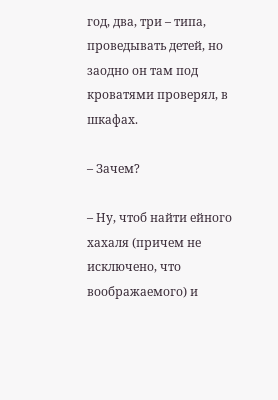год, два, три – типа, проведывать детей, но заодно он там под кроватями проверял, в шкафах.

– Зачем?

– Ну, чтоб найти ейного хахаля (причем не исключено, что воображаемого) и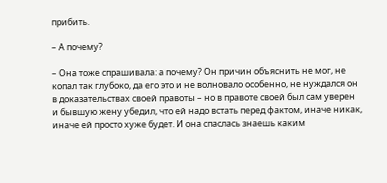прибить.

– А почему?

– Она тоже спрашивала: а почему? Он причин объяснить не мог, не копал так глубоко, да его это и не волновало особенно, не нуждался он в доказательствах своей правоты – но в правоте своей был сам уверен и бывшую жену убедил, что ей надо встать перед фактом, иначе никак, иначе ей просто хуже будет. И она спаслась знаешь каким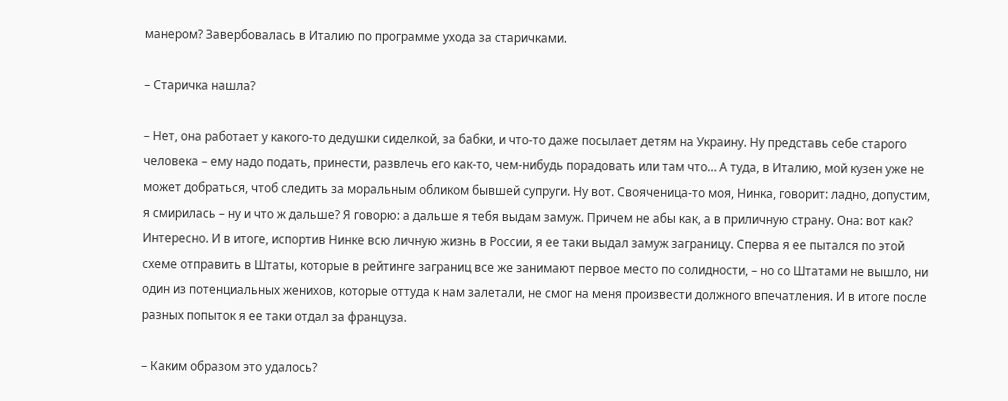манером? Завербовалась в Италию по программе ухода за старичками.

– Старичка нашла?

– Нет, она работает у какого-то дедушки сиделкой, за бабки, и что-то даже посылает детям на Украину. Ну представь себе старого человека – ему надо подать, принести, развлечь его как-то, чем-нибудь порадовать или там что… А туда, в Италию, мой кузен уже не может добраться, чтоб следить за моральным обликом бывшей супруги. Ну вот. Свояченица-то моя, Нинка, говорит: ладно, допустим, я смирилась – ну и что ж дальше? Я говорю: а дальше я тебя выдам замуж. Причем не абы как, а в приличную страну. Она: вот как? Интересно. И в итоге, испортив Нинке всю личную жизнь в России, я ее таки выдал замуж заграницу. Сперва я ее пытался по этой схеме отправить в Штаты, которые в рейтинге заграниц все же занимают первое место по солидности, – но со Штатами не вышло, ни один из потенциальных женихов, которые оттуда к нам залетали, не смог на меня произвести должного впечатления. И в итоге после разных попыток я ее таки отдал за француза.

– Каким образом это удалось?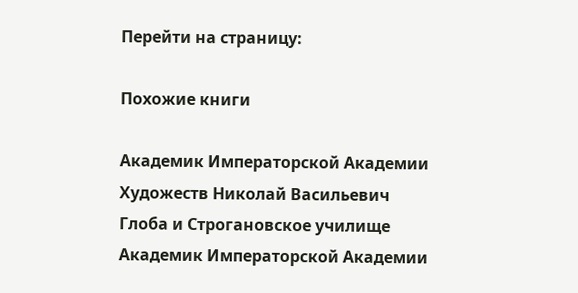Перейти на страницу:

Похожие книги

Академик Императорской Академии Художеств Николай Васильевич Глоба и Строгановское училище
Академик Императорской Академии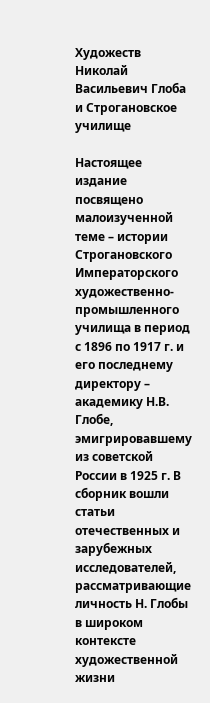Художеств Николай Васильевич Глоба и Строгановское училище

Настоящее издание посвящено малоизученной теме – истории Строгановского Императорского художественно-промышленного училища в период с 1896 по 1917 г. и его последнему директору – академику Н.В. Глобе, эмигрировавшему из советской России в 1925 г. В сборник вошли статьи отечественных и зарубежных исследователей, рассматривающие личность Н. Глобы в широком контексте художественной жизни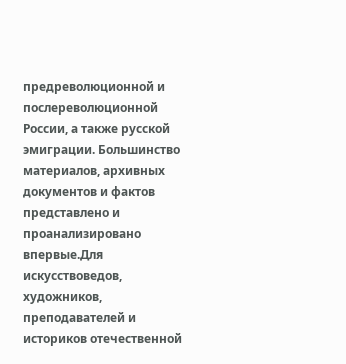предреволюционной и послереволюционной России, а также русской эмиграции. Большинство материалов, архивных документов и фактов представлено и проанализировано впервые.Для искусствоведов, художников, преподавателей и историков отечественной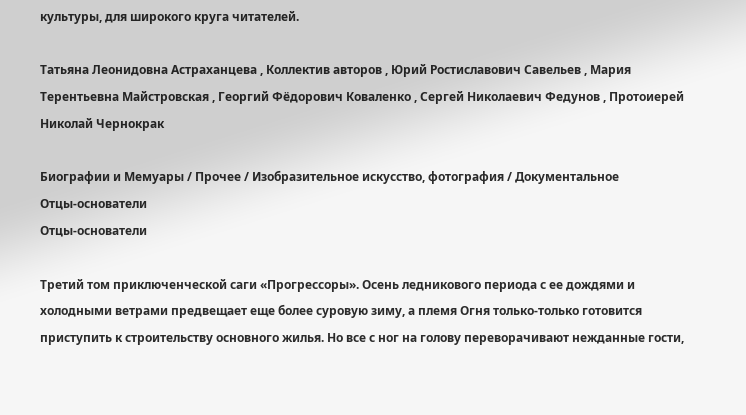культуры, для широкого круга читателей.

Татьяна Леонидовна Астраханцева , Коллектив авторов , Юрий Ростиславович Савельев , Мария Терентьевна Майстровская , Георгий Фёдорович Коваленко , Сергей Николаевич Федунов , Протоиерей Николай Чернокрак

Биографии и Мемуары / Прочее / Изобразительное искусство, фотография / Документальное
Отцы-основатели
Отцы-основатели

Третий том приключенческой саги «Прогрессоры». Осень ледникового периода с ее дождями и холодными ветрами предвещает еще более суровую зиму, а племя Огня только-только готовится приступить к строительству основного жилья. Но все с ног на голову переворачивают нежданные гости,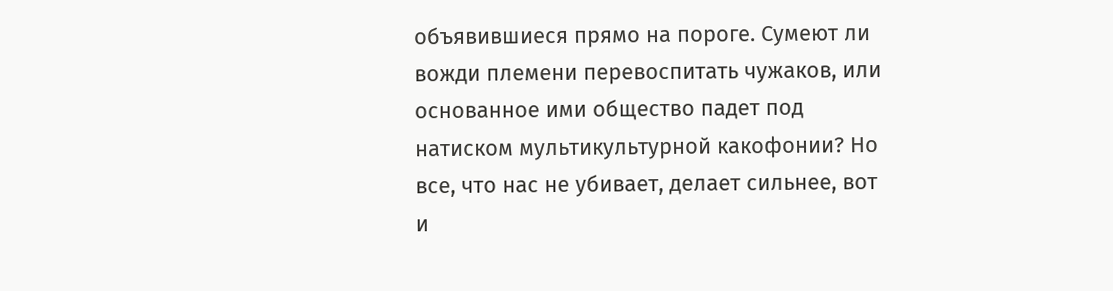объявившиеся прямо на пороге. Сумеют ли вожди племени перевоспитать чужаков, или основанное ими общество падет под натиском мультикультурной какофонии? Но все, что нас не убивает, делает сильнее, вот и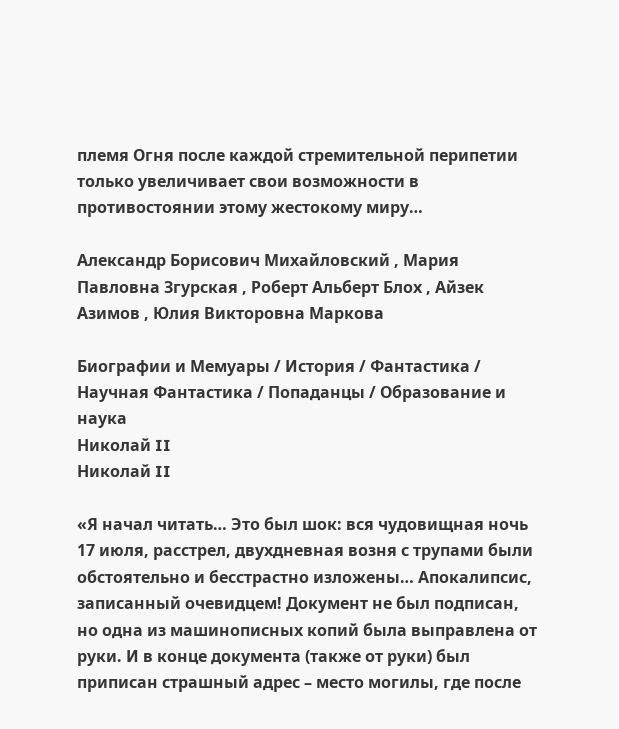племя Огня после каждой стремительной перипетии только увеличивает свои возможности в противостоянии этому жестокому миру…

Александр Борисович Михайловский , Мария Павловна Згурская , Роберт Альберт Блох , Айзек Азимов , Юлия Викторовна Маркова

Биографии и Мемуары / История / Фантастика / Научная Фантастика / Попаданцы / Образование и наука
Николай II
Николай II

«Я начал читать… Это был шок: вся чудовищная ночь 17 июля, расстрел, двухдневная возня с трупами были обстоятельно и бесстрастно изложены… Апокалипсис, записанный очевидцем! Документ не был подписан, но одна из машинописных копий была выправлена от руки. И в конце документа (также от руки) был приписан страшный адрес – место могилы, где после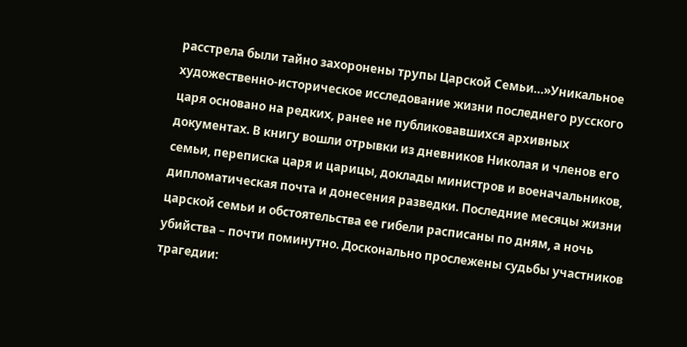расстрела были тайно захоронены трупы Царской Семьи…»Уникальное художественно-историческое исследование жизни последнего русского царя основано на редких, ранее не публиковавшихся архивных документах. В книгу вошли отрывки из дневников Николая и членов его семьи, переписка царя и царицы, доклады министров и военачальников, дипломатическая почта и донесения разведки. Последние месяцы жизни царской семьи и обстоятельства ее гибели расписаны по дням, а ночь убийства – почти поминутно. Досконально прослежены судьбы участников трагедии: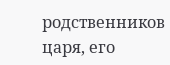родственников царя, его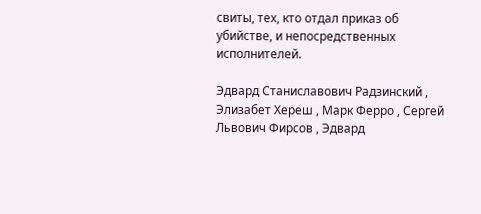свиты, тех, кто отдал приказ об убийстве, и непосредственных исполнителей.

Эдвард Станиславович Радзинский , Элизабет Хереш , Марк Ферро , Сергей Львович Фирсов , Эдвард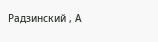Радзинский , А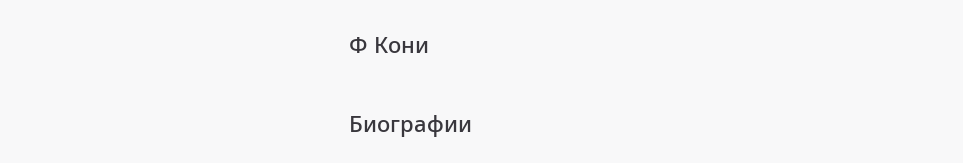Ф Кони

Биографии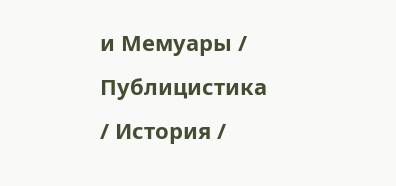и Мемуары / Публицистика / История /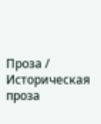Проза / Историческая проза